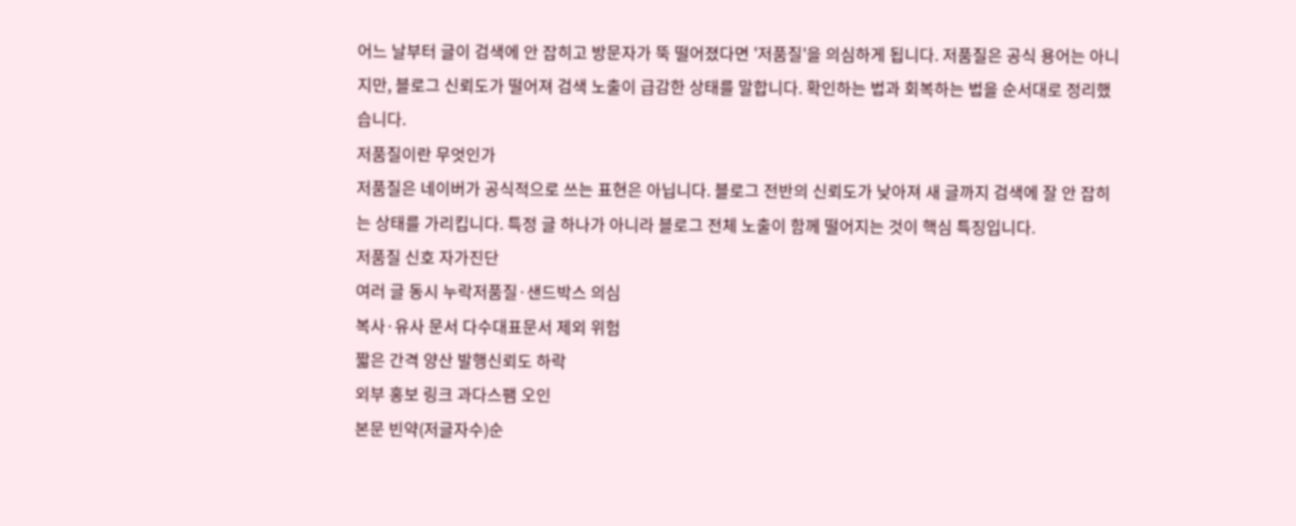어느 날부터 글이 검색에 안 잡히고 방문자가 뚝 떨어졌다면 '저품질'을 의심하게 됩니다. 저품질은 공식 용어는 아니지만, 블로그 신뢰도가 떨어져 검색 노출이 급감한 상태를 말합니다. 확인하는 법과 회복하는 법을 순서대로 정리했습니다.
저품질이란 무엇인가
저품질은 네이버가 공식적으로 쓰는 표현은 아닙니다. 블로그 전반의 신뢰도가 낮아져 새 글까지 검색에 잘 안 잡히는 상태를 가리킵니다. 특정 글 하나가 아니라 블로그 전체 노출이 함께 떨어지는 것이 핵심 특징입니다.
저품질 신호 자가진단
여러 글 동시 누락저품질·샌드박스 의심
복사·유사 문서 다수대표문서 제외 위험
짧은 간격 양산 발행신뢰도 하락
외부 홍보 링크 과다스팸 오인
본문 빈약(저글자수)순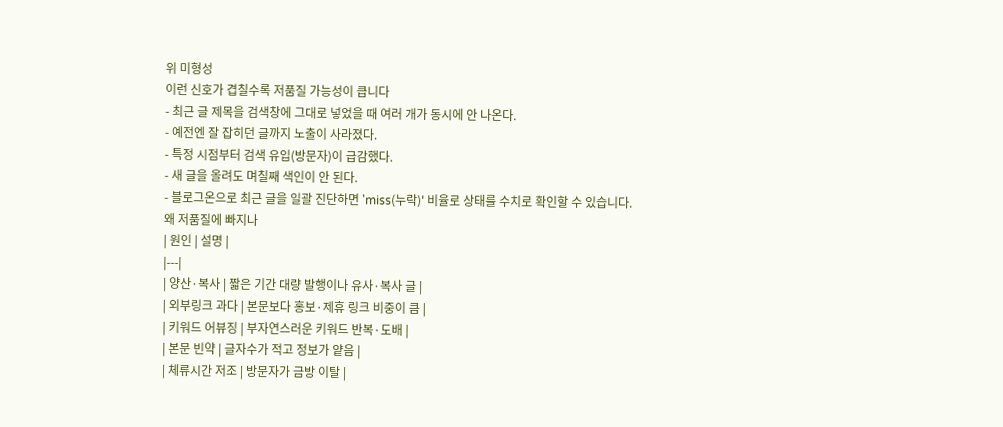위 미형성
이런 신호가 겹칠수록 저품질 가능성이 큽니다
- 최근 글 제목을 검색창에 그대로 넣었을 때 여러 개가 동시에 안 나온다.
- 예전엔 잘 잡히던 글까지 노출이 사라졌다.
- 특정 시점부터 검색 유입(방문자)이 급감했다.
- 새 글을 올려도 며칠째 색인이 안 된다.
- 블로그온으로 최근 글을 일괄 진단하면 'miss(누락)' 비율로 상태를 수치로 확인할 수 있습니다.
왜 저품질에 빠지나
| 원인 | 설명 |
|---|
| 양산·복사 | 짧은 기간 대량 발행이나 유사·복사 글 |
| 외부링크 과다 | 본문보다 홍보·제휴 링크 비중이 큼 |
| 키워드 어뷰징 | 부자연스러운 키워드 반복·도배 |
| 본문 빈약 | 글자수가 적고 정보가 얕음 |
| 체류시간 저조 | 방문자가 금방 이탈 |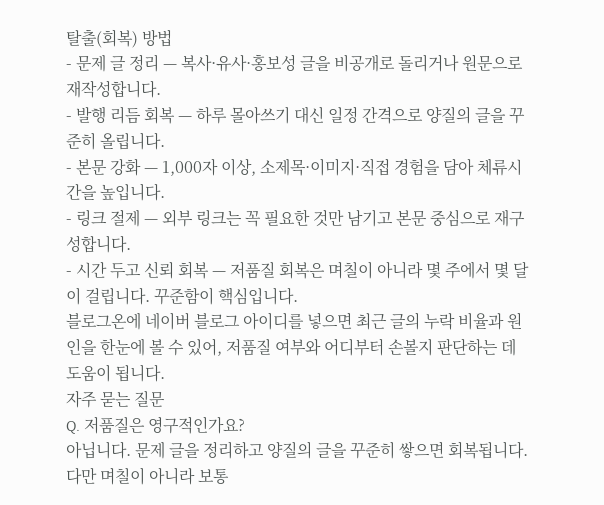탈출(회복) 방법
- 문제 글 정리 — 복사·유사·홍보성 글을 비공개로 돌리거나 원문으로 재작성합니다.
- 발행 리듬 회복 — 하루 몰아쓰기 대신 일정 간격으로 양질의 글을 꾸준히 올립니다.
- 본문 강화 — 1,000자 이상, 소제목·이미지·직접 경험을 담아 체류시간을 높입니다.
- 링크 절제 — 외부 링크는 꼭 필요한 것만 남기고 본문 중심으로 재구성합니다.
- 시간 두고 신뢰 회복 — 저품질 회복은 며칠이 아니라 몇 주에서 몇 달이 걸립니다. 꾸준함이 핵심입니다.
블로그온에 네이버 블로그 아이디를 넣으면 최근 글의 누락 비율과 원인을 한눈에 볼 수 있어, 저품질 여부와 어디부터 손볼지 판단하는 데 도움이 됩니다.
자주 묻는 질문
Q. 저품질은 영구적인가요?
아닙니다. 문제 글을 정리하고 양질의 글을 꾸준히 쌓으면 회복됩니다. 다만 며칠이 아니라 보통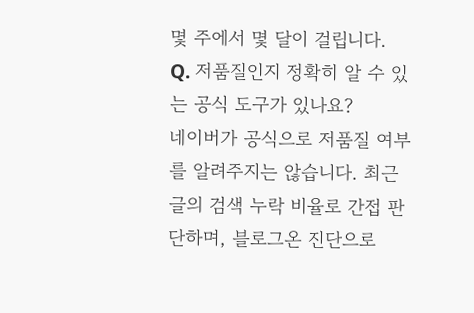몇 주에서 몇 달이 걸립니다.
Q. 저품질인지 정확히 알 수 있는 공식 도구가 있나요?
네이버가 공식으로 저품질 여부를 알려주지는 않습니다. 최근 글의 검색 누락 비율로 간접 판단하며, 블로그온 진단으로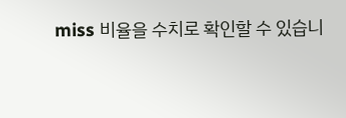miss 비율을 수치로 확인할 수 있습니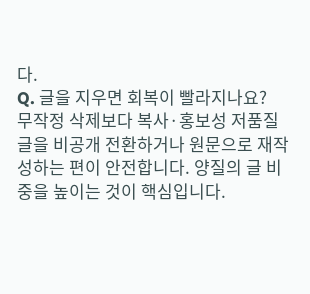다.
Q. 글을 지우면 회복이 빨라지나요?
무작정 삭제보다 복사·홍보성 저품질 글을 비공개 전환하거나 원문으로 재작성하는 편이 안전합니다. 양질의 글 비중을 높이는 것이 핵심입니다.